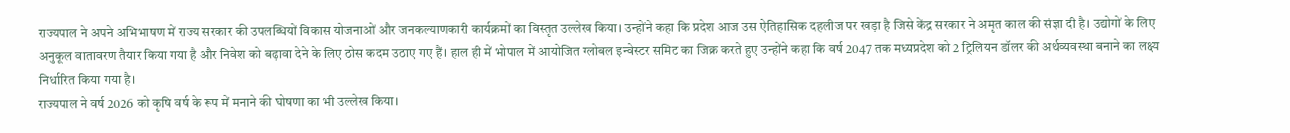राज्यपाल ने अपने अभिभाषण में राज्य सरकार की उपलब्धियों विकास योजनाओं और जनकल्याणकारी कार्यक्रमों का विस्तृत उल्लेख किया। उन्होंने कहा कि प्रदेश आज उस ऐतिहासिक दहलीज पर खड़ा है जिसे केंद्र सरकार ने अमृत काल की संज्ञा दी है। उद्योगों के लिए अनुकूल वातावरण तैयार किया गया है और निवेश को बढ़ावा देने के लिए ठोस कदम उठाए गए हैं। हाल ही में भोपाल में आयोजित ग्लोबल इन्वेस्टर समिट का जिक्र करते हुए उन्होंने कहा कि वर्ष 2047 तक मध्यप्रदेश को 2 ट्रिलियन डॉलर की अर्थव्यवस्था बनाने का लक्ष्य निर्धारित किया गया है।
राज्यपाल ने वर्ष 2026 को कृषि वर्ष के रूप में मनाने की घोषणा का भी उल्लेख किया।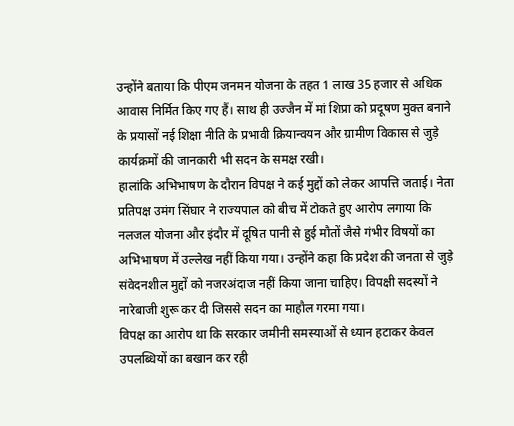उन्होंने बताया कि पीएम जनमन योजना के तहत 1 लाख 35 हजार से अधिक आवास निर्मित किए गए हैं। साथ ही उज्जैन में मां शिप्रा को प्रदूषण मुक्त बनाने के प्रयासों नई शिक्षा नीति के प्रभावी क्रियान्वयन और ग्रामीण विकास से जुड़े कार्यक्रमों की जानकारी भी सदन के समक्ष रखी।
हालांकि अभिभाषण के दौरान विपक्ष ने कई मुद्दों को लेकर आपत्ति जताई। नेता प्रतिपक्ष उमंग सिंघार ने राज्यपाल को बीच में टोकते हुए आरोप लगाया कि नलजल योजना और इंदौर में दूषित पानी से हुई मौतों जैसे गंभीर विषयों का अभिभाषण में उल्लेख नहीं किया गया। उन्होंने कहा कि प्रदेश की जनता से जुड़े संवेदनशील मुद्दों को नजरअंदाज नहीं किया जाना चाहिए। विपक्षी सदस्यों ने नारेबाजी शुरू कर दी जिससे सदन का माहौल गरमा गया।
विपक्ष का आरोप था कि सरकार जमीनी समस्याओं से ध्यान हटाकर केवल उपलब्धियों का बखान कर रही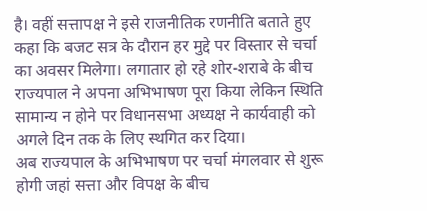है। वहीं सत्तापक्ष ने इसे राजनीतिक रणनीति बताते हुए कहा कि बजट सत्र के दौरान हर मुद्दे पर विस्तार से चर्चा का अवसर मिलेगा। लगातार हो रहे शोर-शराबे के बीच राज्यपाल ने अपना अभिभाषण पूरा किया लेकिन स्थिति सामान्य न होने पर विधानसभा अध्यक्ष ने कार्यवाही को अगले दिन तक के लिए स्थगित कर दिया।
अब राज्यपाल के अभिभाषण पर चर्चा मंगलवार से शुरू होगी जहां सत्ता और विपक्ष के बीच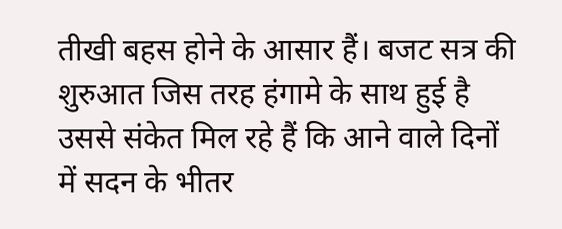तीखी बहस होने के आसार हैं। बजट सत्र की शुरुआत जिस तरह हंगामे के साथ हुई है उससे संकेत मिल रहे हैं कि आने वाले दिनों में सदन के भीतर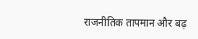राजनीतिक तापमान और बढ़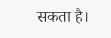सकता है।